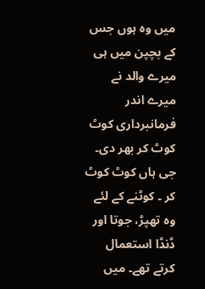میں وہ ہوں جس کے بچپن میں ہی میرے والد نے میرے اندر فرمانبرداری کوٹ کوٹ کر بھر دی۔ جی ہاں کوٹ کوٹ کر ۔ کوٹنے کے لئے وہ تھپڑ، جوتا اور ڈنڈا استعمال کرتے تھے۔ میں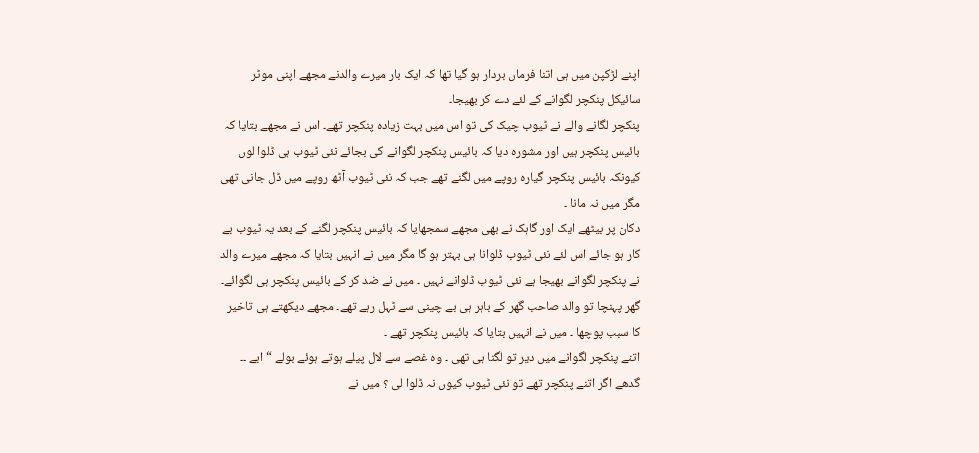اپنے لڑکپن میں ہی اتنا فرماں بردار ہو گیا تھا کہ ایک بار میرے والدنے مجھے اپنی موٹر سائیکل پنکچر لگوانے کے لئے دے کر بھیجا۔
پنکچر لگانے والے نے ٹیوب چیک کی تو اس میں بہت زیادہ پنکچر تھے۔ اس نے مجھے بتایا کہ بائیس پنکچر ہیں اور مشورہ دیا کہ بائیس پنکچر لگوانے کی بجائے نئی ٹیوب ہی ڈلوا لوں کیونکہ بائیس پنکچر گیارہ روپے میں لگنے تھے جب کہ نئی ٹیوب آٹھ روپے میں ڈل جانی تھی مگر میں نہ مانا ۔
دکان پر بیٹھے ایک اور گاہک نے بھی مجھے سمجھایا کہ بائیس پنکچر لگنے کے بعد یہ ٹیوب بے کار ہو جائے اس لئے نئی ٹیوب ڈلوانا ہی بہتر ہو گا مگر میں نے انہیں بتایا کہ مجھے میرے والد نے پنکچر لگوانے بھیجا ہے نئی ٹیوب ڈلوانے نہیں ۔ میں نے ضد کر کے بائیس پنکچر ہی لگوائے۔ گھر پہنچا تو والد صاحب گھر کے باہر ہی بے چینی سے ٹہل رہے تھے۔ مجھے دیکھتے ہی تاخیر کا سبب پوچھا ۔ میں نے انہیں بتایا کہ بائیس پنکچر تھے ۔
اتنے پنکچر لگوانے میں دیر تو لگنا ہی تھی ۔ وہ غصے سے لال پیلے ہوتے ہوئے بولے “ ابے ۔۔ گدھے اگر اتنے پنکچر تھے تو نئی ٹیوب کیوں نہ ڈلوا لی ؟ میں نے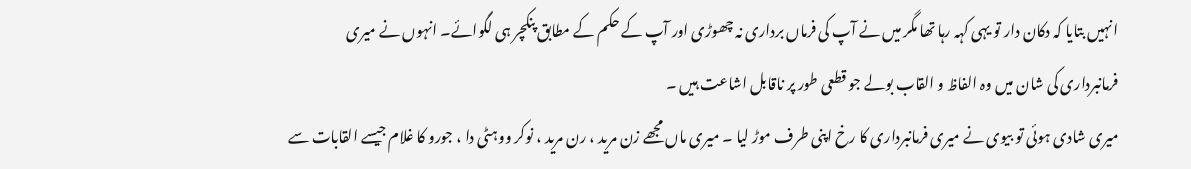انہیں بتایا کہ دکان دار تو یہی کہہ رہا تھا مگر میں نے آپ کی فرماں برداری نہ چھوڑی اور آپ کے حکم کے مطابق پنکچر ہی لگوائے۔ انہوں نے میری فرمانبرداری کی شان میں وہ الفاظ و القاب بولے جو قطعی طور پر ناقابل اشاعت ہیں ۔
میری شادی ہوئی تو بیوی نے میری فرمانبرداری کا رخ اپنی طرف موڑ لیا ۔ میری ماں مجھے زن مرید ، رن مرید ، نوکر ووہٹی دا ، جورو کا غلام جیسے القابات سے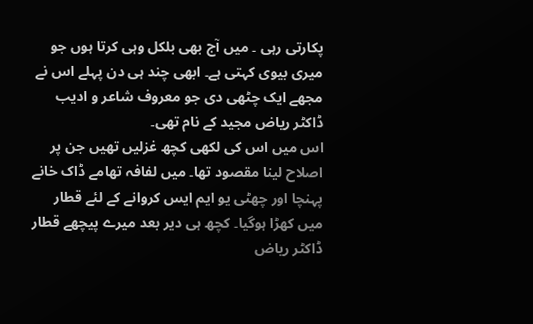پکارتی رہی ۔ میں آج بھی بلکل وہی کرتا ہوں جو میری بیوی کہتی ہے۔ ابھی چند ہی دن پہلے اس نے مجھے ایک چٹھی دی جو معروف شاعر و ادیب ڈاکٹر ریاض مجید کے نام تھی۔
اس میں اس کی لکھی کچھ غزلیں تھیں جن پر اصلاح لینا مقصود تھا۔ میں لفافہ تھامے ڈاک خانے پہنچا اور چھٹی یو ایم ایس کروانے کے لئے قطار میں کھڑا ہوگیا۔ کچھ ہی دیر بعد میرے پیچھے قطار ڈاکٹر ریاض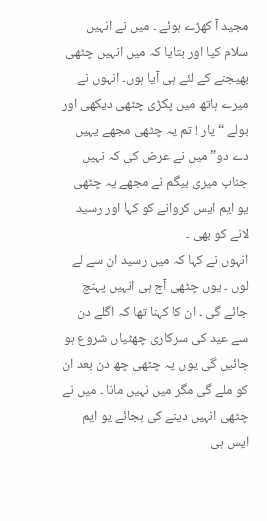مجید آ کھڑے ہوئے ۔ میں نے انہیں سلام کیا اور بتایا کہ میں انہیں چٹھی بھیجنے کے لئے ہی آیا ہوں۔ انہوں نے میرے ہاتھ میں پکڑی چٹھی دیکھی اور بولے “ یار ! تم یہ چٹھی مجھے یہیں دے دو” میں نے عرض کی کہ نہیں جناب میری بیگم نے مجھے یہ چٹھی یو ایم ایس کروانے کو کہا اور رسید لانے کو بھی ۔
انہوں نے کہا کہ میں رسید ان سے لے لوں ۔ یوں چٹھی آج ہی انہیں پہنچ جائے گی ۔ ان کا کہنا تھا کہ اگلے دن سے عید کی سرکاری چھٹیاں شروع ہو جائیں گی یوں یہ چٹھی چھ دن بعد ان کو ملے گی مگر میں نہیں مانا ۔ میں نے چٹھی انہیں دینے کی بجائے یو ایم ایس ہی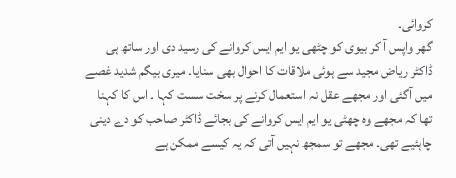کروائی۔
گھر واپس آ کر بیوی کو چٹھی یو ایم ایس کروانے کی رسید دی اور ساتھ ہی ڈاکٹر ریاض مجید سے ہوئی ملاقات کا احوال بھی سنایا۔ میری بیگم شدید غصے میں آگئی اور مجھے عقل نہ استعمال کرنے پر سخت سست کہا ۔ اس کا کہنا تھا کہ مجھے وہ چھٹی یو ایم ایس کروانے کی بجائے ڈاکٹر صاحب کو دے دینی چاہئیے تھی۔ مجھے تو سمجھ نہیں آتی کہ یہ کیسے ممکن ہے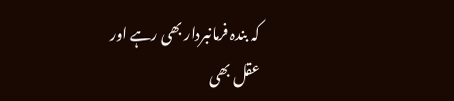کہ بندہ فرمانبردار بھی رہے اور عقل بھی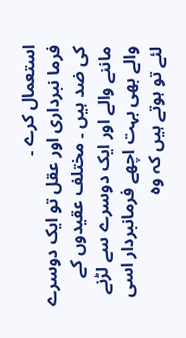استعمال کرے ۔
فرما نبرداری اور عقل تو ایک دوسرے کی ضد ہیں ۔ مختلف عقیدوں کے ماننے والے اور ایک دوسرے سے لڑنے والے بھی بہت اچھے فرمانبردار اسی لئے تو ہوتے ہیں کہ وہ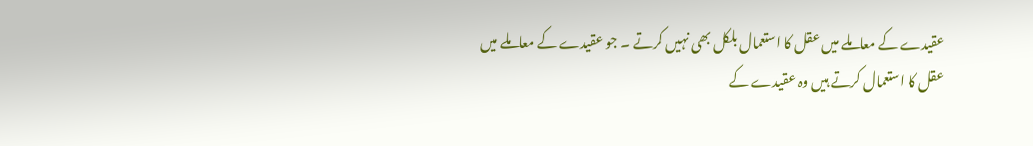عقیدے کے معاملے میں عقل کا استعمال بلکل بھی نہیں کرتے ۔ جو عقیدے کے معاملے میں عقل کا استعمال کرتے ہیں وہ عقیدے کے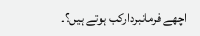اچھے فرمانبردارکب ہوتے ہیں؟۔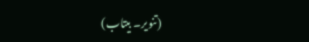(تنویر۔ بیتاب)